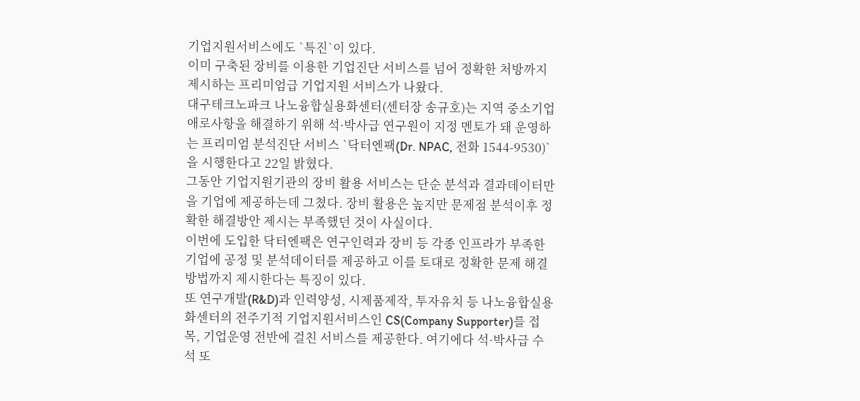기업지원서비스에도 `특진`이 있다.
이미 구축된 장비를 이용한 기업진단 서비스를 넘어 정확한 처방까지 제시하는 프리미엄급 기업지원 서비스가 나왔다.
대구테크노파크 나노융합실용화센터(센터장 송규호)는 지역 중소기업 애로사항을 해결하기 위해 석·박사급 연구원이 지정 멘토가 돼 운영하는 프리미엄 분석진단 서비스 `닥터엔팩(Dr. NPAC, 전화 1544-9530)`을 시행한다고 22일 밝혔다.
그동안 기업지원기관의 장비 활용 서비스는 단순 분석과 결과데이터만을 기업에 제공하는데 그쳤다. 장비 활용은 높지만 문제점 분석이후 정확한 해결방안 제시는 부족했던 것이 사실이다.
이번에 도입한 닥터엔팩은 연구인력과 장비 등 각종 인프라가 부족한 기업에 공정 및 분석데이터를 제공하고 이를 토대로 정확한 문제 해결 방법까지 제시한다는 특징이 있다.
또 연구개발(R&D)과 인력양성, 시제품제작, 투자유치 등 나노융합실용화센터의 전주기적 기업지원서비스인 CS(Company Supporter)를 접목, 기업운영 전반에 걸친 서비스를 제공한다. 여기에다 석·박사급 수석 또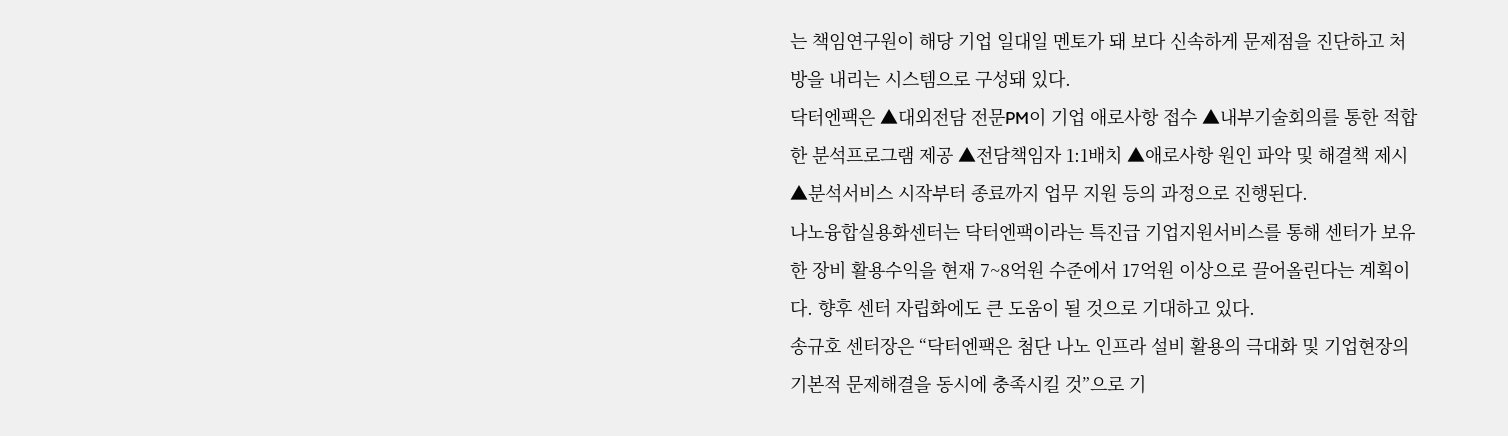는 책임연구원이 해당 기업 일대일 멘토가 돼 보다 신속하게 문제점을 진단하고 처방을 내리는 시스템으로 구성돼 있다.
닥터엔팩은 ▲대외전담 전문PM이 기업 애로사항 접수 ▲내부기술회의를 통한 적합한 분석프로그램 제공 ▲전담책임자 1:1배치 ▲애로사항 원인 파악 및 해결책 제시 ▲분석서비스 시작부터 종료까지 업무 지원 등의 과정으로 진행된다.
나노융합실용화센터는 닥터엔팩이라는 특진급 기업지원서비스를 통해 센터가 보유한 장비 활용수익을 현재 7~8억원 수준에서 17억원 이상으로 끌어올린다는 계획이다. 향후 센터 자립화에도 큰 도움이 될 것으로 기대하고 있다.
송규호 센터장은 “닥터엔팩은 첨단 나노 인프라 설비 활용의 극대화 및 기업현장의 기본적 문제해결을 동시에 충족시킬 것”으로 기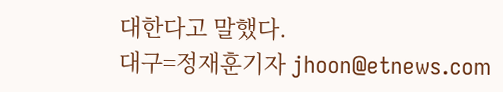대한다고 말했다.
대구=정재훈기자 jhoon@etnews.com